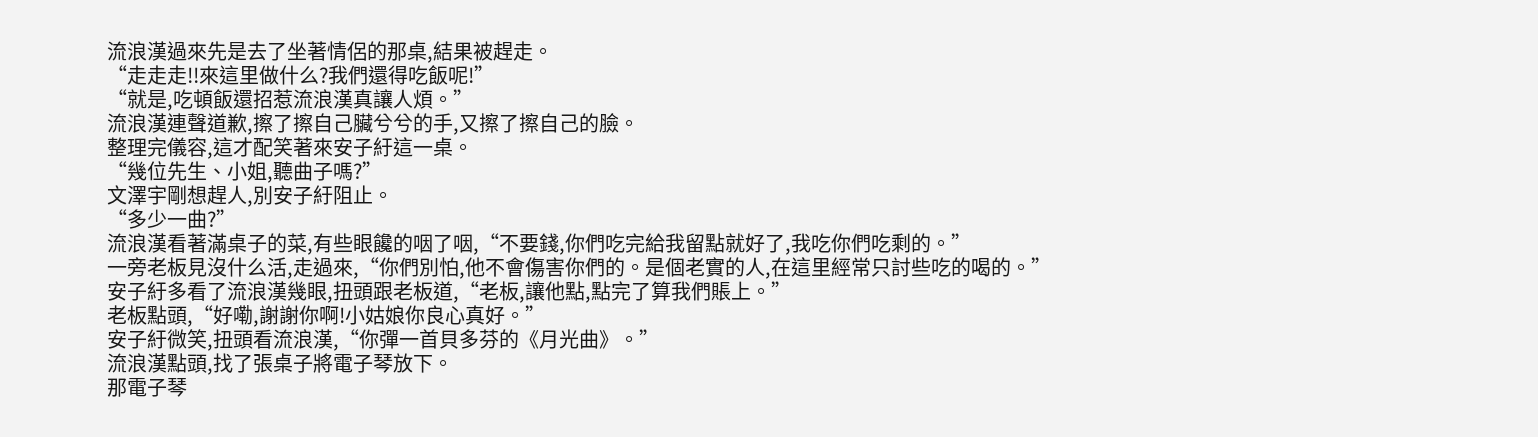流浪漢過來先是去了坐著情侶的那桌,結果被趕走。
“走走走!!來這里做什么?我們還得吃飯呢!”
“就是,吃頓飯還招惹流浪漢真讓人煩。”
流浪漢連聲道歉,擦了擦自己臟兮兮的手,又擦了擦自己的臉。
整理完儀容,這才配笑著來安子紆這一桌。
“幾位先生、小姐,聽曲子嗎?”
文澤宇剛想趕人,別安子紆阻止。
“多少一曲?”
流浪漢看著滿桌子的菜,有些眼饞的咽了咽,“不要錢,你們吃完給我留點就好了,我吃你們吃剩的。”
一旁老板見沒什么活,走過來,“你們別怕,他不會傷害你們的。是個老實的人,在這里經常只討些吃的喝的。”
安子紆多看了流浪漢幾眼,扭頭跟老板道,“老板,讓他點,點完了算我們賬上。”
老板點頭,“好嘞,謝謝你啊!小姑娘你良心真好。”
安子紆微笑,扭頭看流浪漢,“你彈一首貝多芬的《月光曲》。”
流浪漢點頭,找了張桌子將電子琴放下。
那電子琴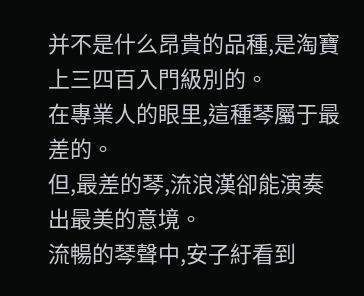并不是什么昂貴的品種,是淘寶上三四百入門級別的。
在專業人的眼里,這種琴屬于最差的。
但,最差的琴,流浪漢卻能演奏出最美的意境。
流暢的琴聲中,安子紆看到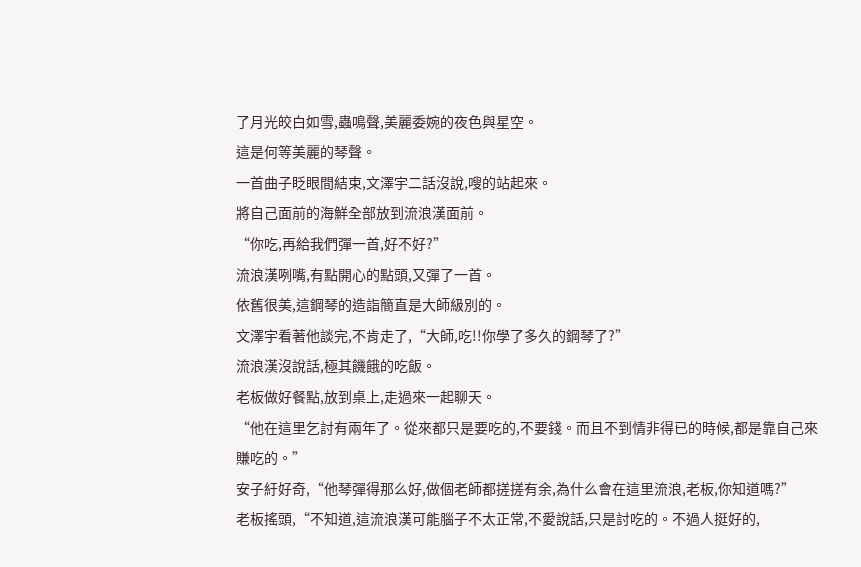了月光皎白如雪,蟲鳴聲,美麗委婉的夜色與星空。
這是何等美麗的琴聲。
一首曲子眨眼間結束,文澤宇二話沒說,嗖的站起來。
將自己面前的海鮮全部放到流浪漢面前。
“你吃,再給我們彈一首,好不好?”
流浪漢咧嘴,有點開心的點頭,又彈了一首。
依舊很美,這鋼琴的造詣簡直是大師級別的。
文澤宇看著他談完,不肯走了,“大師,吃!!你學了多久的鋼琴了?”
流浪漢沒說話,極其饑餓的吃飯。
老板做好餐點,放到桌上,走過來一起聊天。
“他在這里乞討有兩年了。從來都只是要吃的,不要錢。而且不到情非得已的時候,都是靠自己來賺吃的。”
安子紆好奇,“他琴彈得那么好,做個老師都搓搓有余,為什么會在這里流浪,老板,你知道嗎?”
老板搖頭,“不知道,這流浪漢可能腦子不太正常,不愛說話,只是討吃的。不過人挺好的,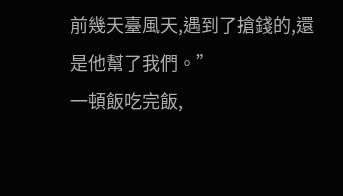前幾天臺風天,遇到了搶錢的,還是他幫了我們。”
一頓飯吃完飯,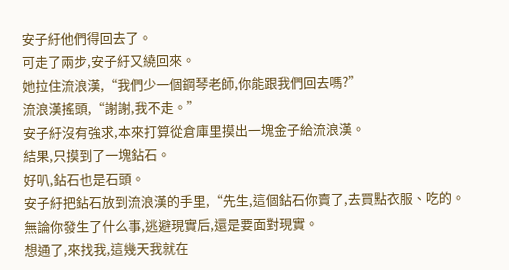安子紆他們得回去了。
可走了兩步,安子紆又繞回來。
她拉住流浪漢,“我們少一個鋼琴老師,你能跟我們回去嗎?”
流浪漢搖頭,“謝謝,我不走。”
安子紆沒有強求,本來打算從倉庫里摸出一塊金子給流浪漢。
結果,只摸到了一塊鉆石。
好叭,鉆石也是石頭。
安子紆把鉆石放到流浪漢的手里,“先生,這個鉆石你賣了,去買點衣服、吃的。
無論你發生了什么事,逃避現實后,還是要面對現實。
想通了,來找我,這幾天我就在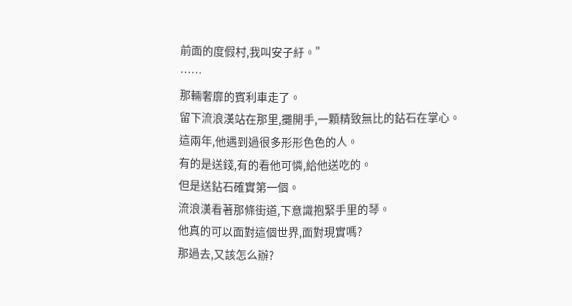前面的度假村,我叫安子紆。”
……
那輛奢靡的賓利車走了。
留下流浪漢站在那里,攤開手,一顆精致無比的鉆石在掌心。
這兩年,他遇到過很多形形色色的人。
有的是送錢,有的看他可憐,給他送吃的。
但是送鉆石確實第一個。
流浪漢看著那條街道,下意識抱緊手里的琴。
他真的可以面對這個世界,面對現實嗎?
那過去,又該怎么辦?